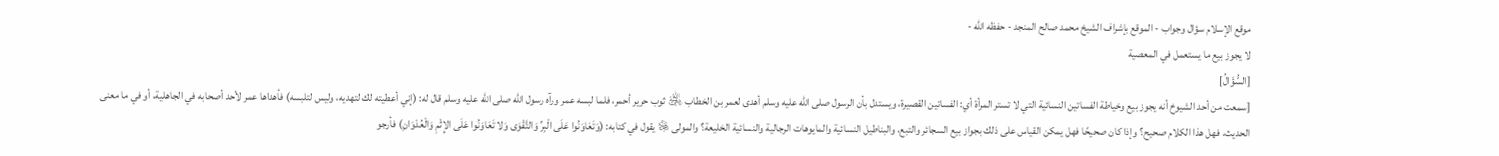موقع الإسلام سؤال وجواب - الموقع بإشراف الشيخ محمد صالح المنجد - حفظه الله -
لا يجوز بيع ما يستعمل في المعصية
[السُّؤَالُ]
[سمعت من أحد الشيوخ أنه يجوز بيع وخياطة الفساتين النسائية التي لا تستر المرأة أي: الفساتين القصيرة، ويستدل بأن الرسول صلى الله عليه وسلم أهدى لعمر بن الخطاب ﵁ ثوب حرير أحمر، فلما لبسه عمر ورآه رسول الله صلى الله عليه وسلم قال له: (إني أعطيته لك لتهديه، وليس لتلبسه) فأهداها عمر لأحد أصحابه في الجاهلية، أو في ما معنى الحديث، فهل هذا الكلام صحيح؟ وإذا كان صحيحًا فهل يمكن القياس على ذلك بجواز بيع السجائر والتبع، والبناطيل النسائية والمايوهات الرجالية والنسائية الخليعة؟ والمولى ﷿ يقول في كتابه: (وَتَعَاوَنُوا عَلَى الْبِرِّ وَالتَّقْوَى وَلا تَعَاوَنُوا عَلَى الإِثْمِ وَالْعُدْوَانِ) فأرجو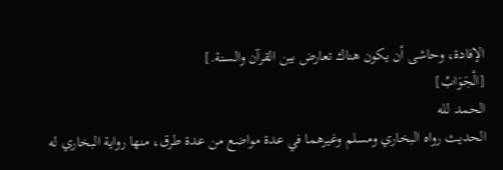الإفادة، وحاشى أن يكون هناك تعارض بين القرآن والسنة.]
[الْجَوَابُ]
الحمد لله
الحديث رواه البخاري ومسلم وغيرهما في عدة مواضع من عدة طرق، منها رواية البخاري له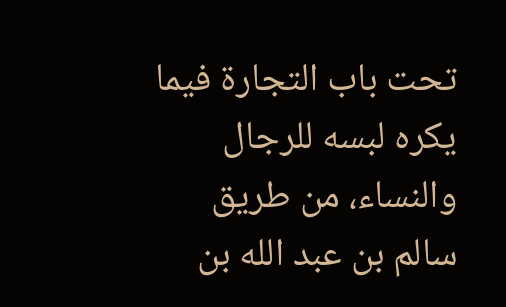تحت باب التجارة فيما يكره لبسه للرجال والنساء، من طريق سالم بن عبد الله بن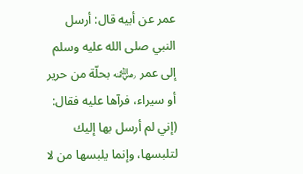عمر عن أبيه قال: أرسل النبي صلى الله عليه وسلم إلى عمر ﵁ بحلّة من حرير أو سيراء، فرآها عليه فقال: (إني لم أرسل بها إليك لتلبسها، وإنما يلبسها من لا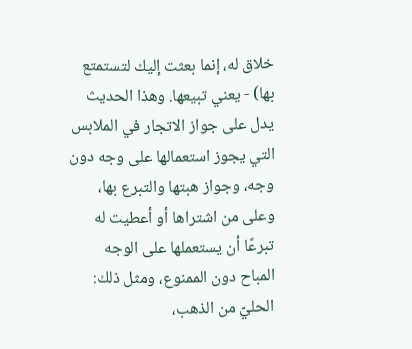خلاق له، إنما بعثت إليك لتستمتع بها) - يعني تبيعها. وهذا الحديث يدل على جواز الاتجار في الملابس التي يجوز استعمالها على وجه دون وجه، وجواز هبتها والتبرع بها، وعلى من اشتراها أو أعطيت له تبرعًا أن يستعملها على الوجه المباح دون الممنوع، ومثل ذلك: الحليّ من الذهب،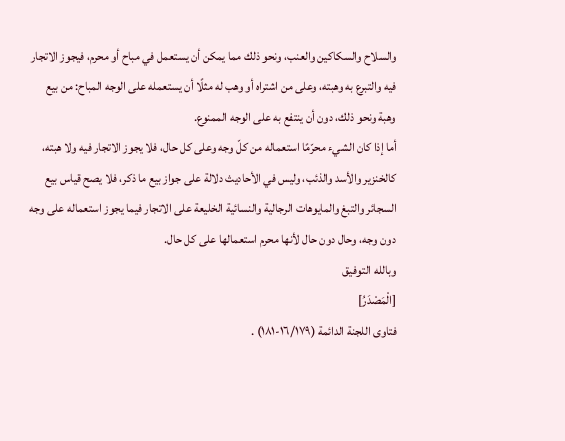والسلاح والسكاكين والعنب، ونحو ذلك مما يمكن أن يستعمل في مباح أو محرم، فيجوز الاتجار فيه والتبرع به وهبته، وعلى من اشتراه أو وهب له مثلًا أن يستعمله على الوجه المباح: من بيع وهبة ونحو ذلك، دون أن ينتفع به على الوجه الممنوع.
أما إذا كان الشيء محرّمًا استعماله من كلّ وجه وعلى كل حال، فلا يجوز الاتجار فيه ولا هبته، كالخنزير والأسد والذئب، وليس في الأحاديث دلالة على جواز بيع ما ذكر، فلا يصح قياس بيع السجائر والتبغ والمايوهات الرجالية والنسائية الخليعة على الاتجار فيما يجوز استعماله على وجه دون وجه، وحال دون حال لأنها محرم استعمالها على كل حال.
وبالله التوفيق
[الْمَصْدَرُ]
فتاوى اللجنة الدائمة (١٦/١٧٩-١٨١) .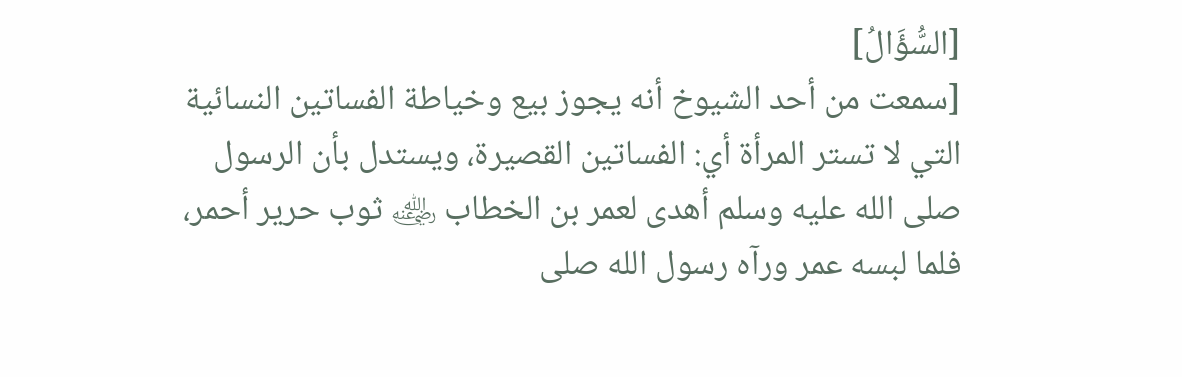[السُّؤَالُ]
[سمعت من أحد الشيوخ أنه يجوز بيع وخياطة الفساتين النسائية التي لا تستر المرأة أي: الفساتين القصيرة، ويستدل بأن الرسول صلى الله عليه وسلم أهدى لعمر بن الخطاب ﵁ ثوب حرير أحمر، فلما لبسه عمر ورآه رسول الله صلى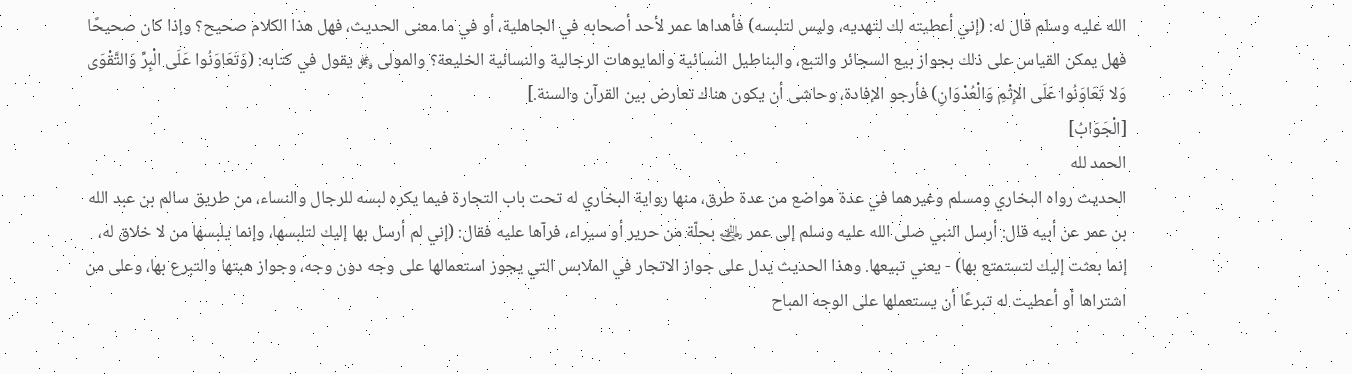الله عليه وسلم قال له: (إني أعطيته لك لتهديه، وليس لتلبسه) فأهداها عمر لأحد أصحابه في الجاهلية، أو في ما معنى الحديث، فهل هذا الكلام صحيح؟ وإذا كان صحيحًا فهل يمكن القياس على ذلك بجواز بيع السجائر والتبع، والبناطيل النسائية والمايوهات الرجالية والنسائية الخليعة؟ والمولى ﷿ يقول في كتابه: (وَتَعَاوَنُوا عَلَى الْبِرِّ وَالتَّقْوَى وَلا تَعَاوَنُوا عَلَى الإِثْمِ وَالْعُدْوَانِ) فأرجو الإفادة، وحاشى أن يكون هناك تعارض بين القرآن والسنة.]
[الْجَوَابُ]
الحمد لله
الحديث رواه البخاري ومسلم وغيرهما في عدة مواضع من عدة طرق، منها رواية البخاري له تحت باب التجارة فيما يكره لبسه للرجال والنساء، من طريق سالم بن عبد الله بن عمر عن أبيه قال: أرسل النبي صلى الله عليه وسلم إلى عمر ﵁ بحلّة من حرير أو سيراء، فرآها عليه فقال: (إني لم أرسل بها إليك لتلبسها، وإنما يلبسها من لا خلاق له، إنما بعثت إليك لتستمتع بها) - يعني تبيعها. وهذا الحديث يدل على جواز الاتجار في الملابس التي يجوز استعمالها على وجه دون وجه، وجواز هبتها والتبرع بها، وعلى من اشتراها أو أعطيت له تبرعًا أن يستعملها على الوجه المباح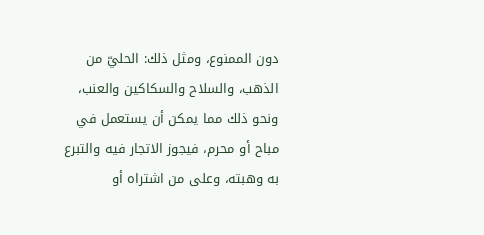دون الممنوع، ومثل ذلك: الحليّ من الذهب، والسلاح والسكاكين والعنب، ونحو ذلك مما يمكن أن يستعمل في مباح أو محرم، فيجوز الاتجار فيه والتبرع به وهبته، وعلى من اشتراه أو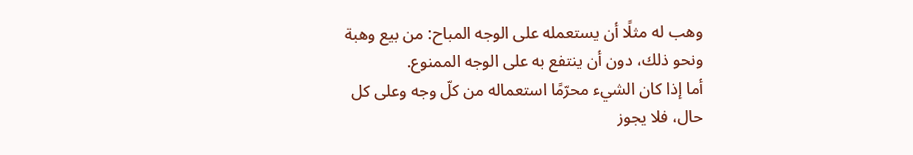وهب له مثلًا أن يستعمله على الوجه المباح: من بيع وهبة ونحو ذلك، دون أن ينتفع به على الوجه الممنوع.
أما إذا كان الشيء محرّمًا استعماله من كلّ وجه وعلى كل حال، فلا يجوز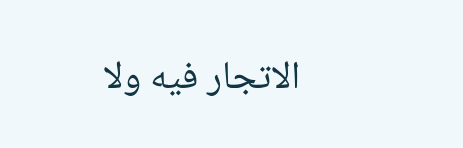الاتجار فيه ولا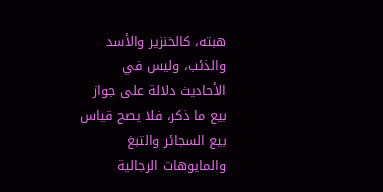هبته، كالخنزير والأسد والذئب، وليس في الأحاديث دلالة على جواز بيع ما ذكر، فلا يصح قياس بيع السجائر والتبغ والمايوهات الرجالية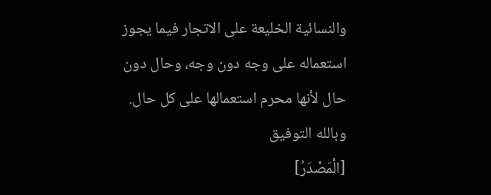والنسائية الخليعة على الاتجار فيما يجوز استعماله على وجه دون وجه، وحال دون حال لأنها محرم استعمالها على كل حال.
وبالله التوفيق
[الْمَصْدَرُ]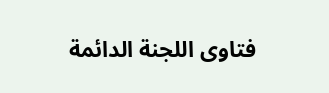فتاوى اللجنة الدائمة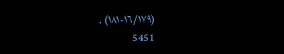(١٦/١٧٩-١٨١) .
5451